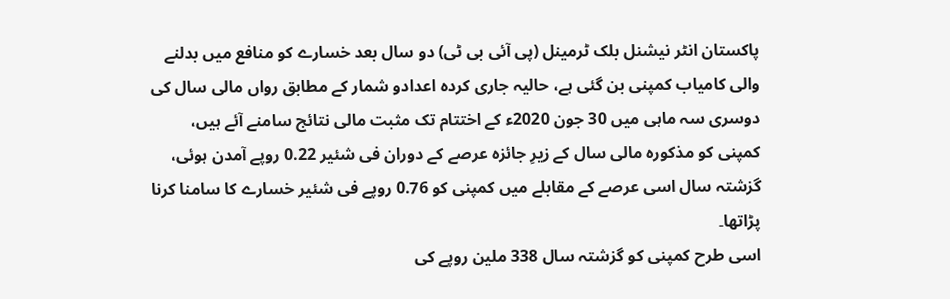پاکستان انٹر نیشنل بلک ٹرمینل (پی آئی بی ٹی) دو سال بعد خسارے کو منافع میں بدلنے والی کامیاب کمپنی بن گئی ہے، حالیہ جاری کردہ اعدادو شمار کے مطابق رواں مالی سال کی دوسری سہ ماہی میں 30 جون 2020ء کے اختتام تک مثبت مالی نتائج سامنے آئے ہیں، کمپنی کو مذکورہ مالی سال کے زیرِ جائزہ عرصے کے دوران فی شئیر 0.22 روپے آمدن ہوئی، گزشتہ سال اسی عرصے کے مقابلے میں کمپنی کو 0.76 روپے فی شئیر خسارے کا سامنا کرنا پڑاتھا۔
اسی طرح کمپنی کو گزشتہ سال 338 ملین روپے کی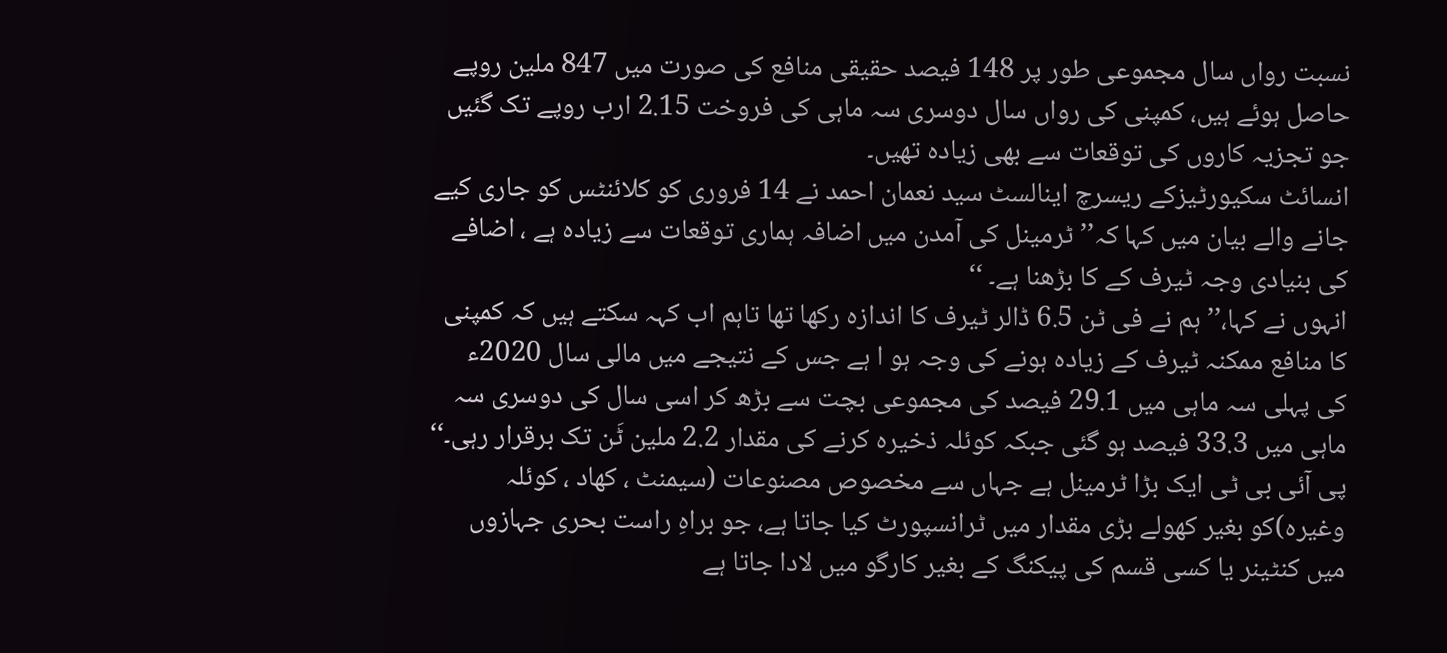نسبت رواں سال مجموعی طور پر 148 فیصد حقیقی منافع کی صورت میں 847 ملین روپے حاصل ہوئے ہیں، کمپنی کی رواں سال دوسری سہ ماہی کی فروخت 2.15 ارب روپے تک گئیں جو تجزیہ کاروں کی توقعات سے بھی زیادہ تھیں۔
انسائٹ سکیورٹیزکے ریسرچ اینالسٹ سید نعمان احمد نے 14 فروری کو کلائنٹس کو جاری کیے جانے والے بیان میں کہا کہ’’ٹرمینل کی آمدن میں اضافہ ہماری توقعات سے زیادہ ہے ، اضافے کی بنیادی وجہ ٹیرف کے کا بڑھنا ہے۔ ‘‘
انہوں نے کہا،’’ہم نے فی ٹن 6.5 ڈالر ٹیرف کا اندازہ رکھا تھا تاہم اب کہہ سکتے ہیں کہ کمپنی کا منافع ممکنہ ٹیرف کے زیادہ ہونے کی وجہ ہو ا ہے جس کے نتیجے میں مالی سال 2020ء کی پہلی سہ ماہی میں 29.1 فیصد کی مجموعی بچت سے بڑھ کر اسی سال کی دوسری سہ ماہی میں 33.3 فیصد ہو گئی جبکہ کوئلہ ذخیرہ کرنے کی مقدار 2.2 ملین ٹَن تک برقرار رہی۔‘‘
پی آئی بی ٹی ایک بڑا ٹرمینل ہے جہاں سے مخصوص مصنوعات (سیمنٹ ، کھاد ، کوئلہ وغیرہ)کو بغیر کھولے بڑی مقدار میں ٹرانسپورٹ کیا جاتا ہے، جو براہِ راست بحری جہازوں میں کنٹینر یا کسی قسم کی پیکنگ کے بغیر کارگو میں لادا جاتا ہے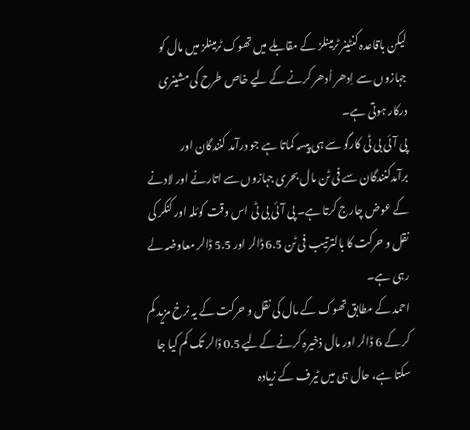لیکن باقاعدہ کنٹینر ٹرمینلز کے مقابلے میں تھوک ٹرمینلز میں مال کو جہازوں سے اِدھر اُدھر کرنے کے لیے خاص طرح کی مشینری درکار ہوتی ہے۔
پی آئی بی ٹی کارگو سے ہی پیسہ کماتا ہے جو درآمد کنندگان اور برآمدکنندگان سے فی ٹن مال بحری جہازوں سے اتارنے اور لادنے کے عوض چارج کرتا ہے۔ پی آئی بی ٹی اس وقت کوئلہ اور کنکر کی نقل و حرکت کا بالترتیب فی ٹن 6.5 ڈالر اور 5.5 ڈالر معاوضہ لے رہی ہے۔
احمد کے مطابق تھوک کے مال کی نقل و حرکت کے یہ نرخ مزید کم کر کے 6 ڈالر اور مال ذخیرہ کرنے کےلیے 0.5 ڈالر تک کم کیا جا سکتا ہے، حال ہی میں ٹیرف کے زیادہ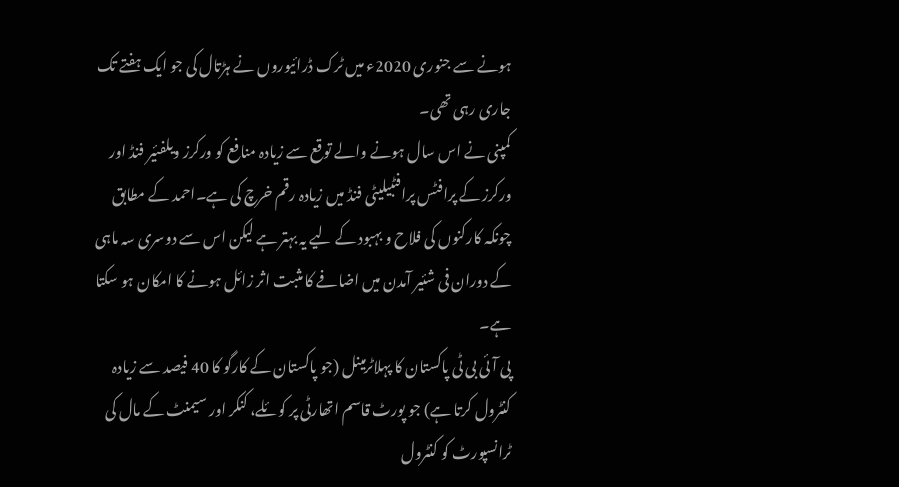ہونے سے جنوری 2020ء میں ٹرک ڈرائیوروں نے ہڑتال کی جو ایک ہفتے تک جاری رہی تھی۔
کمپنی نے اس سال ہونے والے توقع سے زیادہ منافع کو ورکرز ویلفئیر فنڈ اور ورکرز کے پرافٹس پرافٹبیلیٹی فنڈ میں زیادہ رقم خرچ کی ہے۔احمد کے مطابق چونکہ کارکنوں کی فلاح و بہبود کے لیے یہ بہتر ہے لیکن اس سے دوسری سہ ماہی کے دوران فی شئیر آمدن میں اضافے کا مثبت اثر زائل ہونے کا امکان ہو سکتا ہے۔
پی آئی بی ٹی پاکستان کا پہلاٹرمینل (جو پاکستان کے کارگو کا 40 فیصد سے زیادہ کنٹرول کرتا ہے) جو پورٹ قاسم اتھارٹی پر کوئلے، کنکر اور سیمنٹ کے مال کی ٹرانسپورٹ کو کنٹرول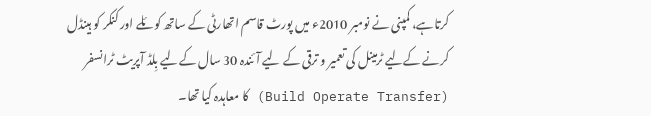کرتاہے، کمپنی نے نومبر 2010ء میں پورٹ قاسم اتھارٹی کے ساتھ کوئلے اور کنکر کو ہینڈل کرنے کےلیے ٹرمینل کی تعمیر و ترقی کے لیے آئندہ 30 سال کےلیے بِلڈ آپریٹ ٹرانسفر (Build Operate Transfer) کا معاہدہ کیا تھا۔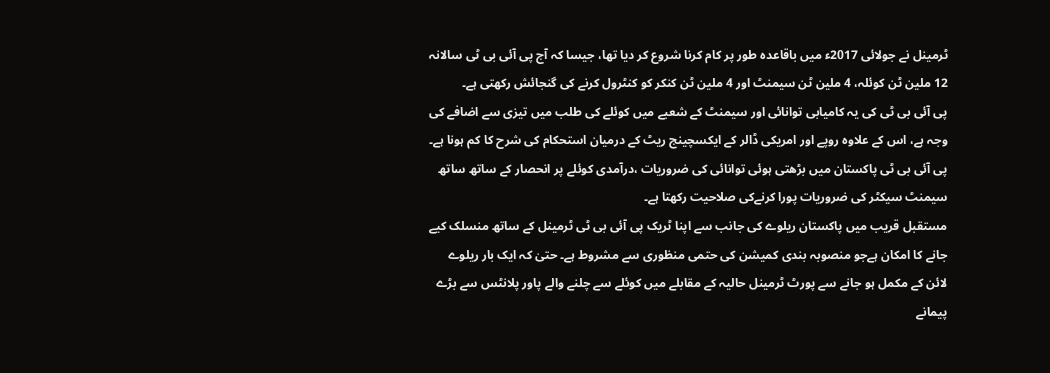ٹرمینل نے جولائی 2017ء میں باقاعدہ طور پر کام کرنا شروع کر دیا تھا، جیسا کہ آج پی آئی بی ٹی سالانہ 12 ملین ٹن کوئلہ، 4 ملین ٹن سیمنٹ اور 4 ملین ٹن کنکر کو کنٹرول کرنے کی گنجائش رکھتی ہے۔
پی آئی بی ٹی کی یہ کامیابی توانائی اور سیمنٹ کے شعبے میں کوئلے کی طلب میں تیزی سے اضافے کی وجہ ہے، اس کے علاوہ روپے اور امریکی ڈالر کے ایکسچینج ریٹ کے درمیان استحکام کی شرح کا کم ہونا ہے۔ پی آئی بی ٹی پاکستان میں بڑھتی ہوئی توانائی کی ضروریات ،درآمدی کوئلے پر انحصار کے ساتھ ساتھ سیمنٹ سیکٹر کی ضروریات پورا کرنےکی صلاحیت رکھتا ہے۔
مستقبل قریب میں پاکستان ریلوے کی جانب سے اپنا ٹریک پی آئی بی ٹی ٹرمینل کے ساتھ منسلک کیے جانے کا امکان ہےجو منصوبہ بندی کمیشن کی حتمی منظوری سے مشروط ہے۔ حتیٰ کہ ایک بار ریلوے لائن کے مکمل ہو جانے سے پورٹ ٹرمینل حالیہ کے مقابلے میں کوئلے سے چلنے والے پاور پلانٹس سے بڑے پیمانے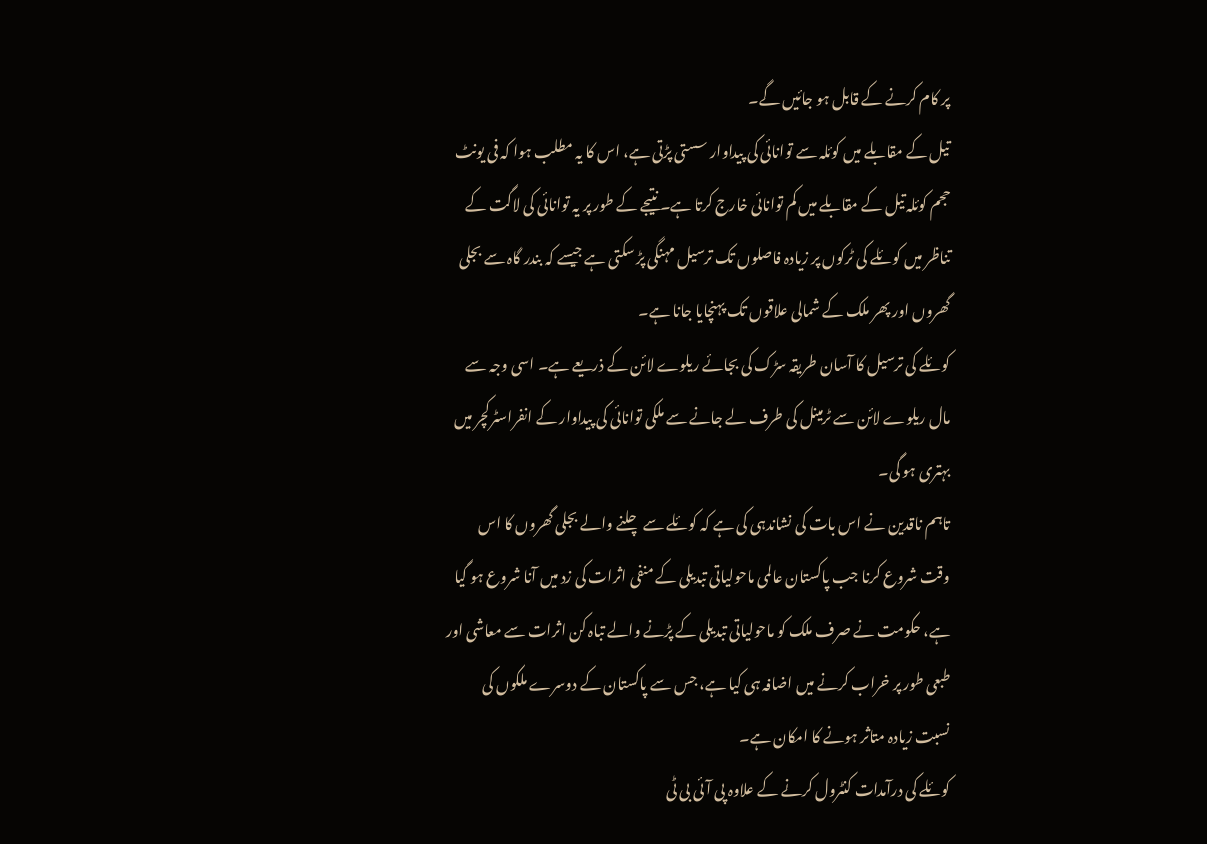پر کام کرنے کے قابل ہو جائیں گے۔
تیل کے مقابلے میں کوئلہ سے توانائی کی پیداوار سستی پڑتی ہے، اس کا یہ مطلب ہوا کہ فی یونٹ حجم کوئلہ تیل کے مقابلے میں کم توانائی خارج کرتا ہے۔ نتیجے کے طور پر یہ توانائی کی لاگت کے تناظر میں کوئلے کی ٹرکوں پر زیادہ فاصلوں تک ترسیل مہنگی پڑ سکتی ہے جیسے کہ بندر گاہ سے بجلی گھروں اور پھر ملک کے شمالی علاقوں تک پہنچایا جانا ہے۔
کوئلے کی ترسیل کا آسان طریقہ سڑک کی بجائے ریلوے لائن کے ذریعے ہے۔ اسی وجہ سے مال ریلوے لائن سے ٹرمینل کی طرف لے جانے سے ملکی توانائی کی پیداوار کے انفراسٹرکچر میں بہتری ہو گی۔
تاہم ناقدین نے اس بات کی نشاندہی کی ہے کہ کوئلے سے چلنے والے بجلی گھروں کا اس وقت شروع کرنا جب پاکستان عالمی ماحولیاتی تبدیلی کے منفی اثرات کی زد میں آنا شروع ہو گیا ہے، حکومت نے صرف ملک کو ماحولیاتی تبدیلی کے پڑنے والے تباہ کن اثرات سے معاشی اور طبعی طور پر خراب کرنے میں اضافہ ہی کیا ہے، جس سے پاکستان کے دوسرے ملکوں کی نسبت زیادہ متاثر ہونے کا امکان ہے۔
کوئلے کی درآمدات کنٹرول کرنے کے علاوہ پی آئی بی ٹی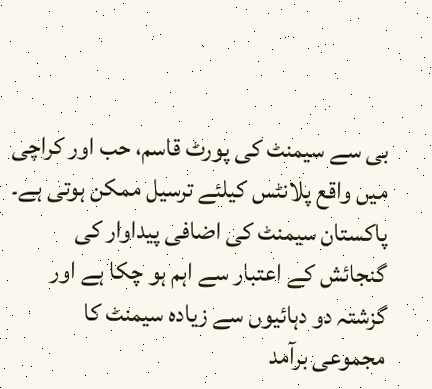بی سے سیمنٹ کی پورٹ قاسم، حب اور کراچی میں واقع پلانٹس کیلئے ترسیل ممکن ہوتی ہے۔ پاکستان سیمنٹ کی اضافی پیداوار کی گنجائش کے اعتبار سے اہم ہو چکا ہے اور گزشتہ دو دہائیوں سے زیادہ سیمنٹ کا مجموعی برآمد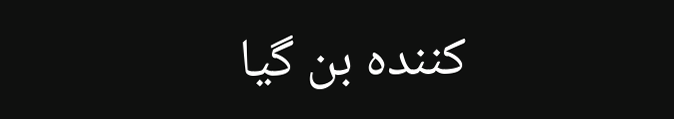کنندہ بن گیا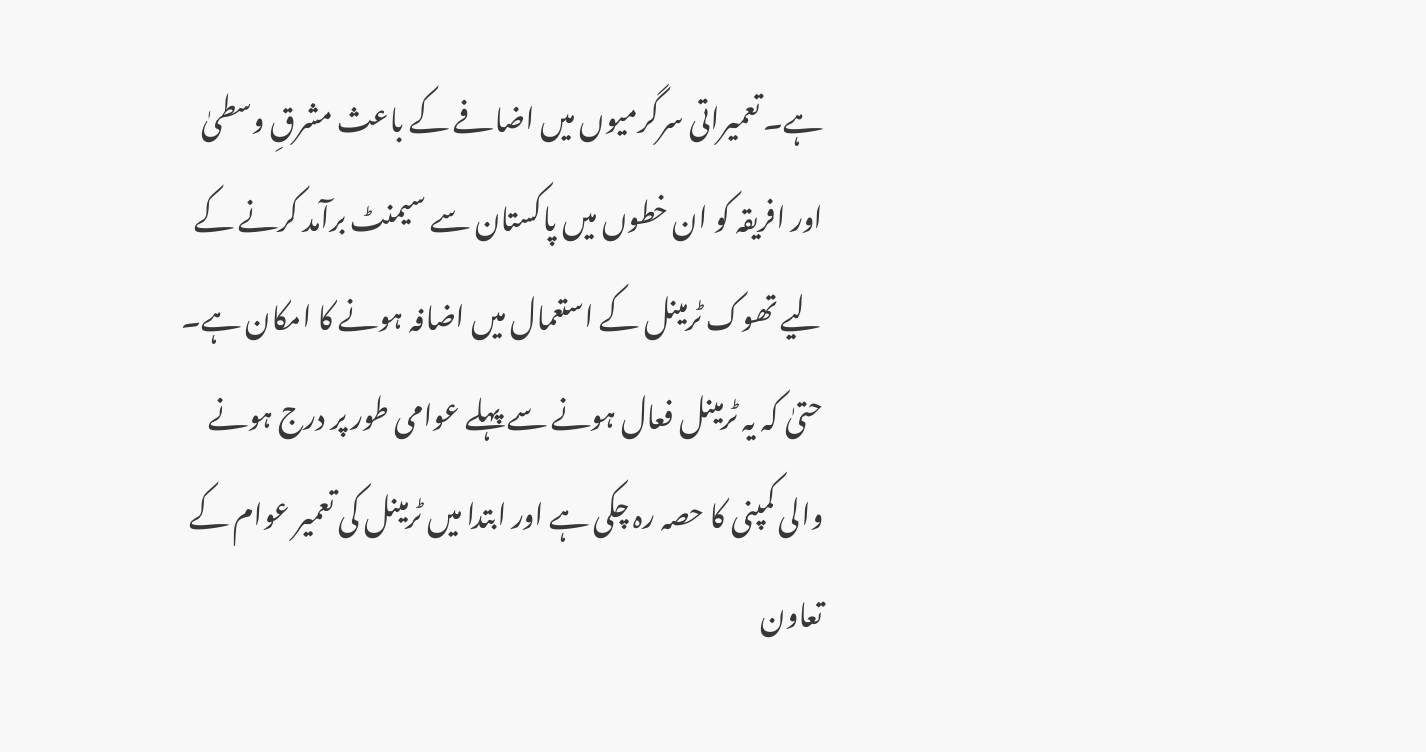ہے۔ تعمیراتی سرگرمیوں میں اضافے کے باعث مشرقِ وسطیٰ اور افریقہ کو ان خطوں میں پاکستان سے سیمنٹ برآمد کرنے کے لیے تھوک ٹرمینل کے استعمال میں اضافہ ہونے کا امکان ہے۔
حتیٰ کہ یہ ٹرمینل فعال ہونے سے پہلے عوامی طور پر درج ہونے والی کمپنی کا حصہ رہ چکی ہے اور ابتدا میں ٹرمینل کی تعمیر عوام کے تعاون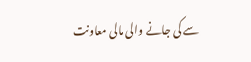سے کی جانے والی مالی معاونت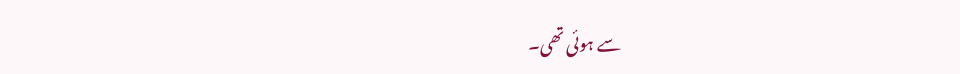سے ہوئی تھی۔